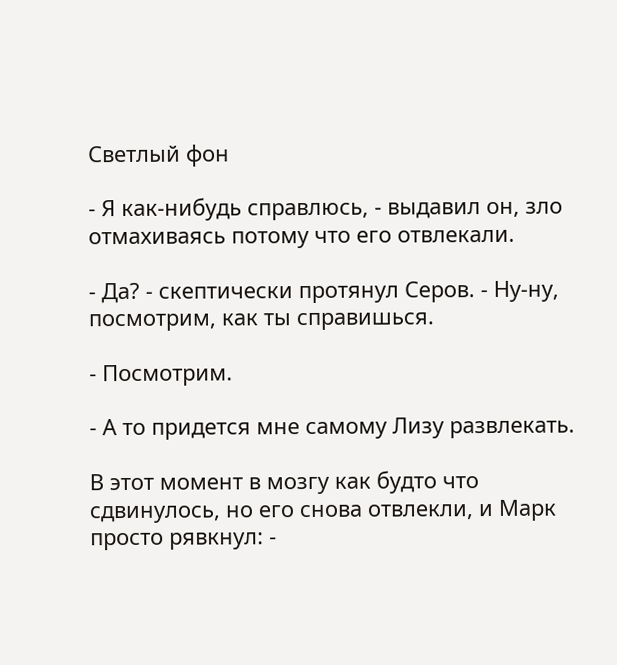Светлый фон

- Я как-нибудь справлюсь, - выдавил он, зло отмахиваясь потому что его отвлекали.

- Да? - скептически протянул Серов. - Ну-ну, посмотрим, как ты справишься.

- Посмотрим.

- А то придется мне самому Лизу развлекать.

В этот момент в мозгу как будто что сдвинулось, но его снова отвлекли, и Марк просто рявкнул: -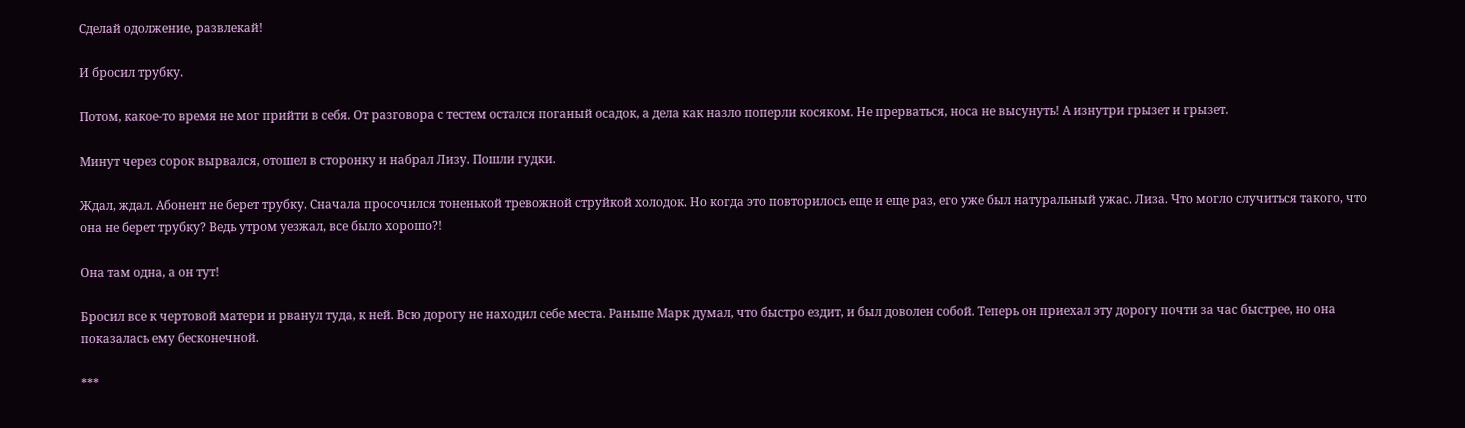Сделай одолжение, развлекай!

И бросил трубку.

Потом, какое-то время не мог прийти в себя. От разговора с тестем остался поганый осадок, а дела как назло поперли косяком. Не прерваться, носа не высунуть! А изнутри грызет и грызет.

Минут через сорок вырвался, отошел в сторонку и набрал Лизу. Пошли гудки.

Ждал, ждал. Абонент не берет трубку. Сначала просочился тоненькой тревожной струйкой холодок. Но когда это повторилось еще и еще раз, его уже был натуральный ужас. Лиза. Что могло случиться такого, что она не берет трубку? Ведь утром уезжал, все было хорошо?!

Она там одна, а он тут!

Бросил все к чертовой матери и рванул туда, к ней. Всю дорогу не находил себе места. Раньше Марк думал, что быстро ездит, и был доволен собой. Теперь он приехал эту дорогу почти за час быстрее, но она показалась ему бесконечной.

***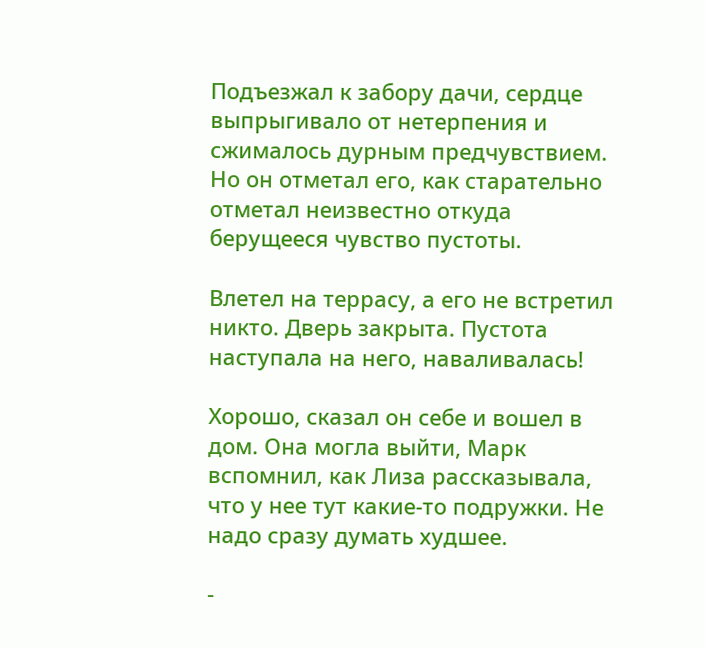Подъезжал к забору дачи, сердце выпрыгивало от нетерпения и сжималось дурным предчувствием. Но он отметал его, как старательно отметал неизвестно откуда берущееся чувство пустоты.

Влетел на террасу, а его не встретил никто. Дверь закрыта. Пустота наступала на него, наваливалась!

Хорошо, сказал он себе и вошел в дом. Она могла выйти, Марк вспомнил, как Лиза рассказывала, что у нее тут какие-то подружки. Не надо сразу думать худшее.

-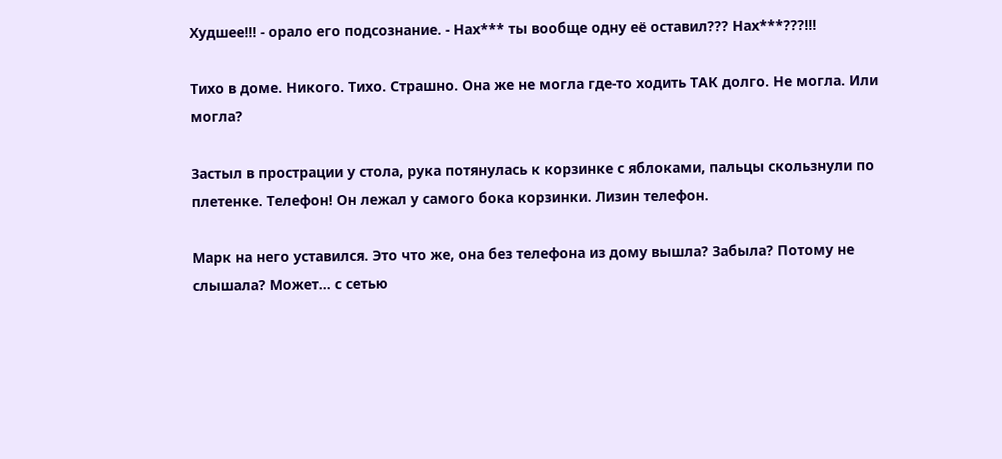Худшее!!! - орало его подсознание. - Нах*** ты вообще одну её оставил??? Нах***???!!!

Тихо в доме. Никого. Тихо. Страшно. Она же не могла где-то ходить ТАК долго. Не могла. Или могла?

Застыл в прострации у стола, рука потянулась к корзинке с яблоками, пальцы скользнули по плетенке. Телефон! Он лежал у самого бока корзинки. Лизин телефон.

Марк на него уставился. Это что же, она без телефона из дому вышла? Забыла? Потому не слышала? Может... с сетью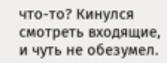что-то? Кинулся смотреть входящие, и чуть не обезумел.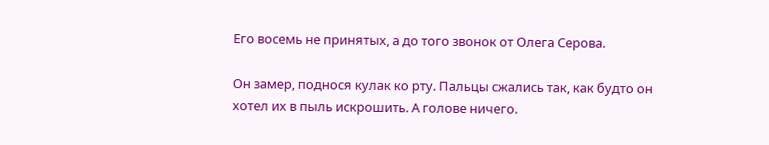Его восемь не принятых, а до того звонок от Олега Серова.

Он замер, поднося кулак ко рту. Пальцы сжались так, как будто он хотел их в пыль искрошить. А голове ничего.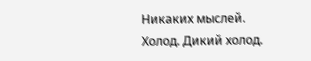Никаких мыслей. Холод. Дикий холод.